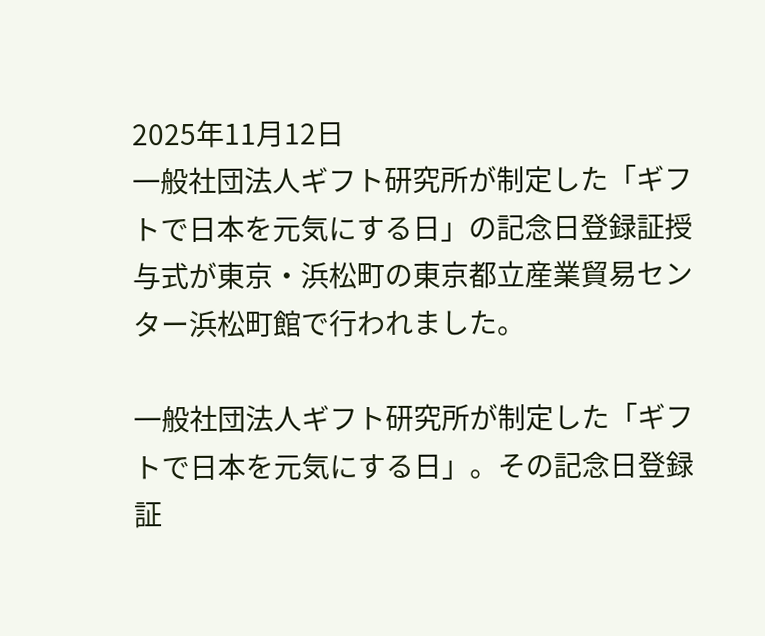2025年11月12日
一般社団法人ギフト研究所が制定した「ギフトで日本を元気にする日」の記念日登録証授与式が東京・浜松町の東京都立産業貿易センター浜松町館で行われました。

一般社団法人ギフト研究所が制定した「ギフトで日本を元気にする日」。その記念日登録証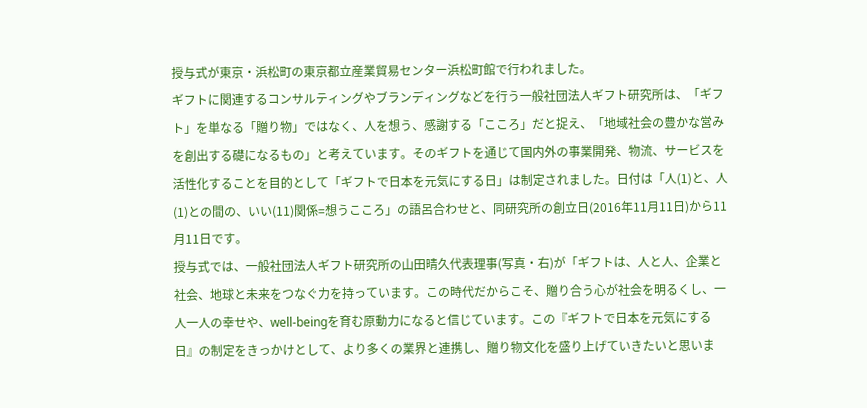授与式が東京・浜松町の東京都立産業貿易センター浜松町館で行われました。
ギフトに関連するコンサルティングやブランディングなどを行う一般社団法人ギフト研究所は、「ギフト」を単なる「贈り物」ではなく、人を想う、感謝する「こころ」だと捉え、「地域社会の豊かな営みを創出する礎になるもの」と考えています。そのギフトを通じて国内外の事業開発、物流、サービスを活性化することを目的として「ギフトで日本を元気にする日」は制定されました。日付は「人(1)と、人(1)との間の、いい(11)関係=想うこころ」の語呂合わせと、同研究所の創立日(2016年11月11日)から11月11日です。
授与式では、一般社団法人ギフト研究所の山田晴久代表理事(写真・右)が「ギフトは、人と人、企業と社会、地球と未来をつなぐ力を持っています。この時代だからこそ、贈り合う心が社会を明るくし、一人一人の幸せや、well-beingを育む原動力になると信じています。この『ギフトで日本を元気にする日』の制定をきっかけとして、より多くの業界と連携し、贈り物文化を盛り上げていきたいと思いま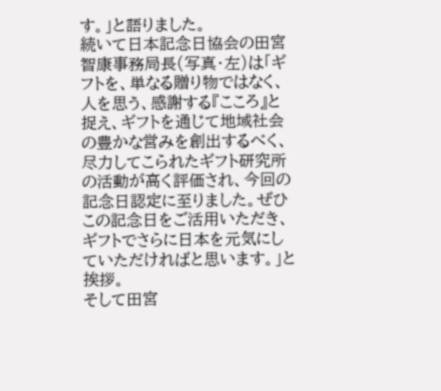す。」と語りました。
続いて日本記念日協会の田宮智康事務局長(写真・左)は「ギフトを、単なる贈り物ではなく、人を思う、感謝する『こころ』と捉え、ギフトを通じて地域社会の豊かな営みを創出するべく、尽力してこられたギフト研究所の活動が高く評価され、今回の記念日認定に至りました。ぜひこの記念日をご活用いただき、ギフトでさらに日本を元気にしていただければと思います。」と挨拶。
そして田宮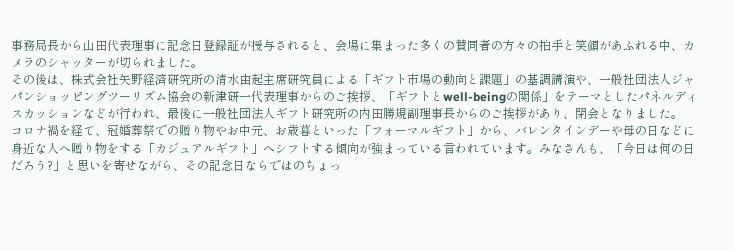事務局長から山田代表理事に記念日登録証が授与されると、会場に集まった多くの賛同者の方々の拍手と笑顔があふれる中、カメラのシャッターが切られました。
その後は、株式会社矢野経済研究所の清水由起主席研究員による「ギフト市場の動向と課題」の基調講演や、一般社団法人ジャパンショッピングツーリズム協会の新津研一代表理事からのご挨拶、「ギフトとwell-beingの関係」をテーマとしたパネルディスカッションなどが行われ、最後に一般社団法人ギフト研究所の内田勝規副理事長からのご挨拶があり、閉会となりました。
コロナ禍を経て、冠婚葬祭での贈り物やお中元、お歳暮といった「フォーマルギフト」から、バレンタインデーや母の日などに身近な人へ贈り物をする「カジュアルギフト」へシフトする傾向が強まっている言われています。みなさんも、「今日は何の日だろう?」と思いを寄せながら、その記念日ならではのちょっ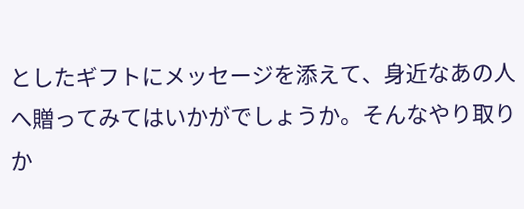としたギフトにメッセージを添えて、身近なあの人へ贈ってみてはいかがでしょうか。そんなやり取りか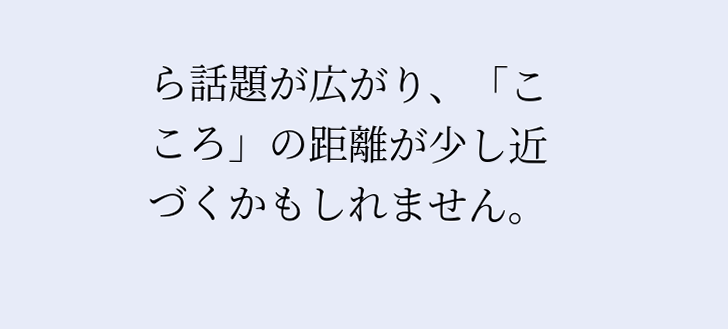ら話題が広がり、「こころ」の距離が少し近づくかもしれません。